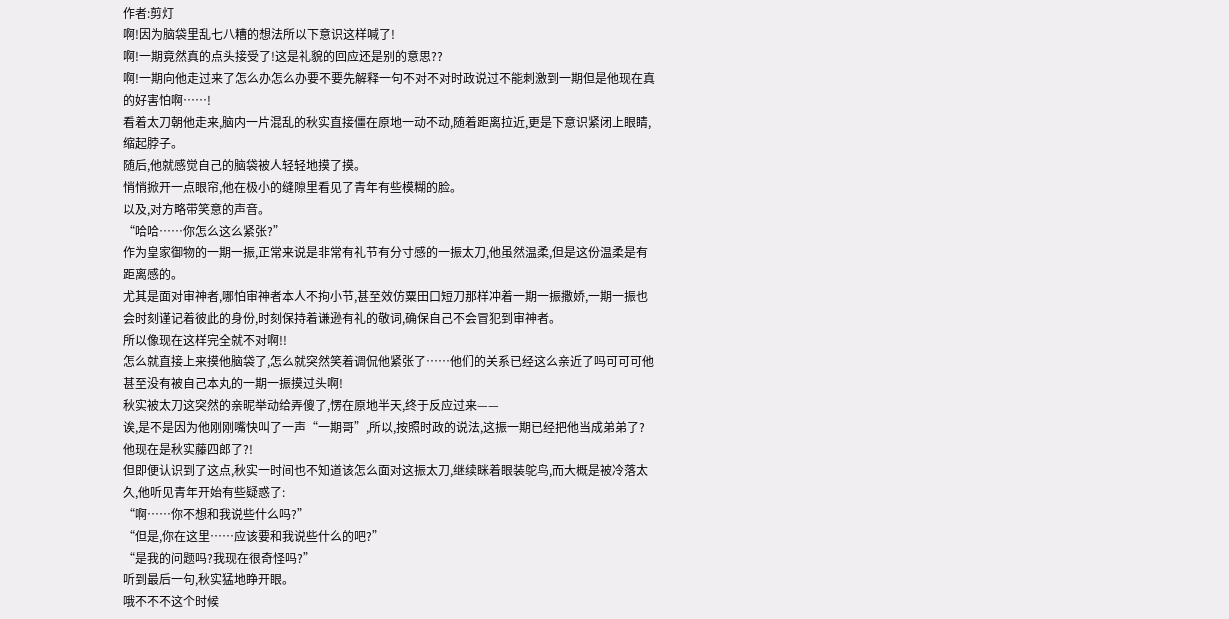作者:剪灯
啊!因为脑袋里乱七八糟的想法所以下意识这样喊了!
啊!一期竟然真的点头接受了!这是礼貌的回应还是别的意思??
啊!一期向他走过来了怎么办怎么办要不要先解释一句不对不对时政说过不能刺激到一期但是他现在真的好害怕啊……!
看着太刀朝他走来,脑内一片混乱的秋实直接僵在原地一动不动,随着距离拉近,更是下意识紧闭上眼睛,缩起脖子。
随后,他就感觉自己的脑袋被人轻轻地摸了摸。
悄悄掀开一点眼帘,他在极小的缝隙里看见了青年有些模糊的脸。
以及,对方略带笑意的声音。
“哈哈……你怎么这么紧张?”
作为皇家御物的一期一振,正常来说是非常有礼节有分寸感的一振太刀,他虽然温柔,但是这份温柔是有距离感的。
尤其是面对审神者,哪怕审神者本人不拘小节,甚至效仿粟田口短刀那样冲着一期一振撒娇,一期一振也会时刻谨记着彼此的身份,时刻保持着谦逊有礼的敬词,确保自己不会冒犯到审神者。
所以像现在这样完全就不对啊!!
怎么就直接上来摸他脑袋了,怎么就突然笑着调侃他紧张了……他们的关系已经这么亲近了吗可可可他甚至没有被自己本丸的一期一振摸过头啊!
秋实被太刀这突然的亲昵举动给弄傻了,愣在原地半天,终于反应过来——
诶,是不是因为他刚刚嘴快叫了一声“一期哥”,所以,按照时政的说法,这振一期已经把他当成弟弟了?
他现在是秋实藤四郎了?!
但即便认识到了这点,秋实一时间也不知道该怎么面对这振太刀,继续眯着眼装鸵鸟,而大概是被冷落太久,他听见青年开始有些疑惑了:
“啊……你不想和我说些什么吗?”
“但是,你在这里……应该要和我说些什么的吧?”
“是我的问题吗?我现在很奇怪吗?”
听到最后一句,秋实猛地睁开眼。
哦不不不这个时候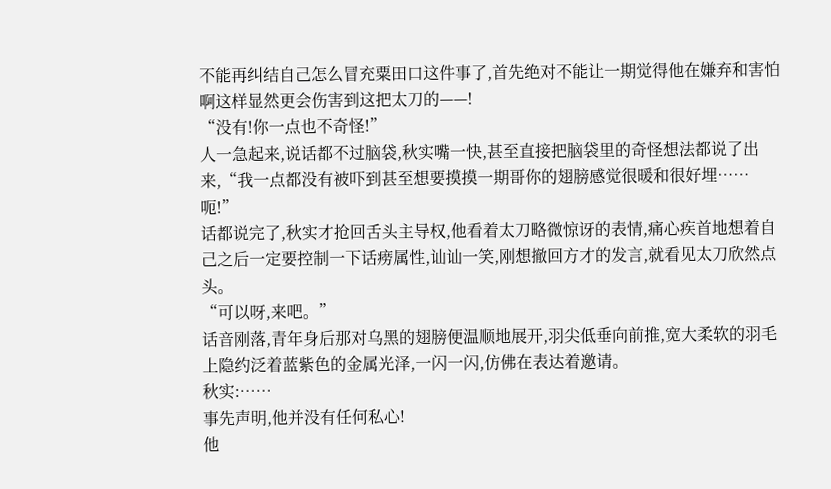不能再纠结自己怎么冒充粟田口这件事了,首先绝对不能让一期觉得他在嫌弃和害怕啊这样显然更会伤害到这把太刀的——!
“没有!你一点也不奇怪!”
人一急起来,说话都不过脑袋,秋实嘴一快,甚至直接把脑袋里的奇怪想法都说了出来,“我一点都没有被吓到甚至想要摸摸一期哥你的翅膀感觉很暖和很好埋……呃!”
话都说完了,秋实才抢回舌头主导权,他看着太刀略微惊讶的表情,痛心疾首地想着自己之后一定要控制一下话痨属性,讪讪一笑,刚想撤回方才的发言,就看见太刀欣然点头。
“可以呀,来吧。”
话音刚落,青年身后那对乌黑的翅膀便温顺地展开,羽尖低垂向前推,宽大柔软的羽毛上隐约泛着蓝紫色的金属光泽,一闪一闪,仿佛在表达着邀请。
秋实:……
事先声明,他并没有任何私心!
他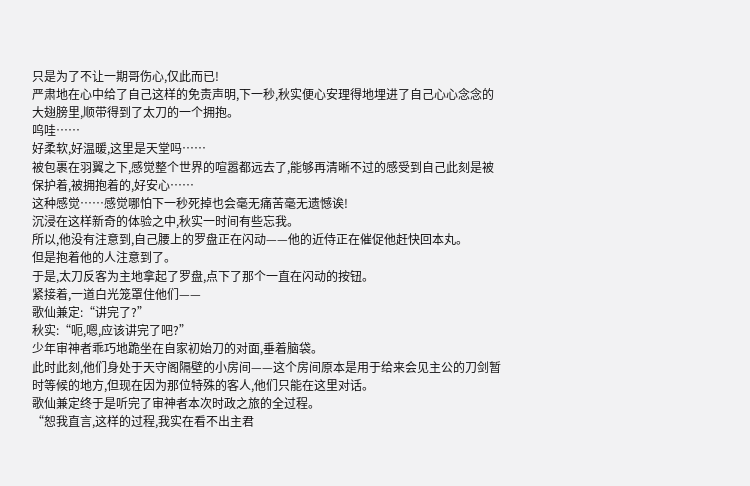只是为了不让一期哥伤心,仅此而已!
严肃地在心中给了自己这样的免责声明,下一秒,秋实便心安理得地埋进了自己心心念念的大翅膀里,顺带得到了太刀的一个拥抱。
呜哇……
好柔软,好温暖,这里是天堂吗……
被包裹在羽翼之下,感觉整个世界的喧嚣都远去了,能够再清晰不过的感受到自己此刻是被保护着,被拥抱着的,好安心……
这种感觉……感觉哪怕下一秒死掉也会毫无痛苦毫无遗憾诶!
沉浸在这样新奇的体验之中,秋实一时间有些忘我。
所以,他没有注意到,自己腰上的罗盘正在闪动——他的近侍正在催促他赶快回本丸。
但是抱着他的人注意到了。
于是,太刀反客为主地拿起了罗盘,点下了那个一直在闪动的按钮。
紧接着,一道白光笼罩住他们——
歌仙兼定:“讲完了?”
秋实:“呃,嗯,应该讲完了吧?”
少年审神者乖巧地跪坐在自家初始刀的对面,垂着脑袋。
此时此刻,他们身处于天守阁隔壁的小房间——这个房间原本是用于给来会见主公的刀剑暂时等候的地方,但现在因为那位特殊的客人,他们只能在这里对话。
歌仙兼定终于是听完了审神者本次时政之旅的全过程。
“恕我直言,这样的过程,我实在看不出主君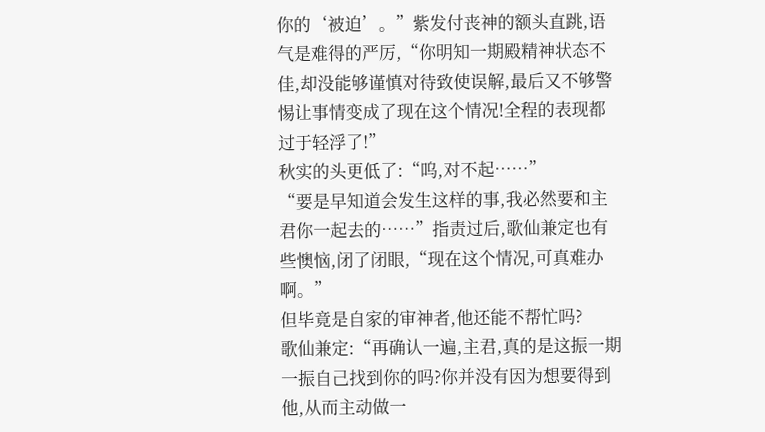你的‘被迫’。”紫发付丧神的额头直跳,语气是难得的严厉,“你明知一期殿精神状态不佳,却没能够谨慎对待致使误解,最后又不够警惕让事情变成了现在这个情况!全程的表现都过于轻浮了!”
秋实的头更低了:“呜,对不起……”
“要是早知道会发生这样的事,我必然要和主君你一起去的……”指责过后,歌仙兼定也有些懊恼,闭了闭眼,“现在这个情况,可真难办啊。”
但毕竟是自家的审神者,他还能不帮忙吗?
歌仙兼定:“再确认一遍,主君,真的是这振一期一振自己找到你的吗?你并没有因为想要得到他,从而主动做一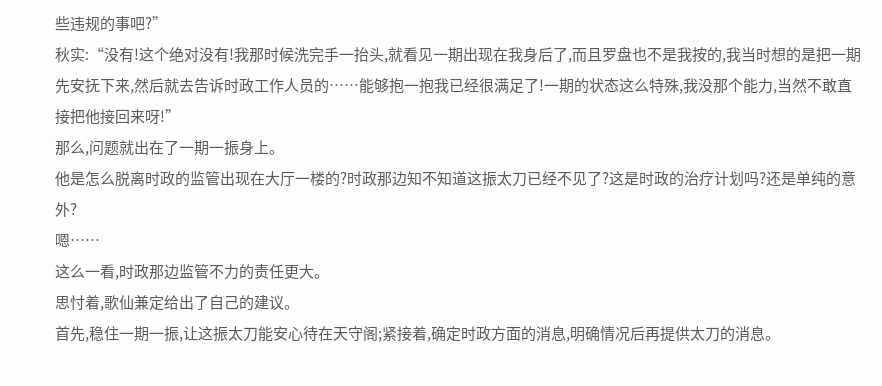些违规的事吧?”
秋实:“没有!这个绝对没有!我那时候洗完手一抬头,就看见一期出现在我身后了,而且罗盘也不是我按的,我当时想的是把一期先安抚下来,然后就去告诉时政工作人员的……能够抱一抱我已经很满足了!一期的状态这么特殊,我没那个能力,当然不敢直接把他接回来呀!”
那么,问题就出在了一期一振身上。
他是怎么脱离时政的监管出现在大厅一楼的?时政那边知不知道这振太刀已经不见了?这是时政的治疗计划吗?还是单纯的意外?
嗯……
这么一看,时政那边监管不力的责任更大。
思忖着,歌仙兼定给出了自己的建议。
首先,稳住一期一振,让这振太刀能安心待在天守阁;紧接着,确定时政方面的消息,明确情况后再提供太刀的消息。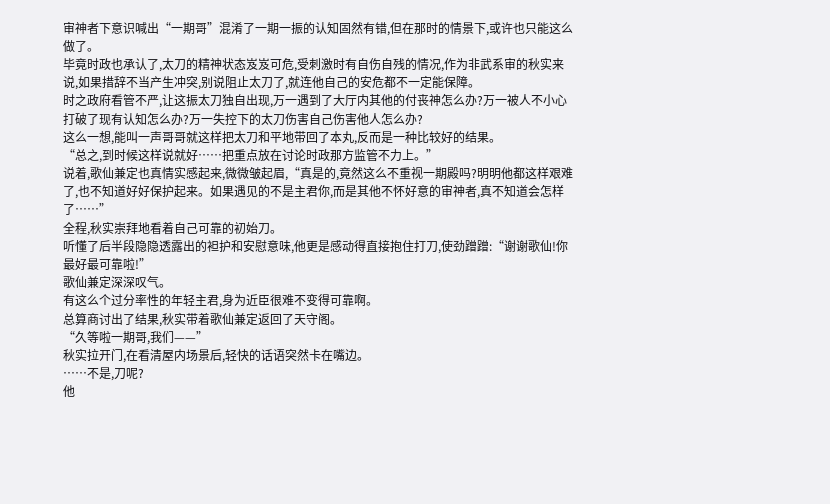审神者下意识喊出“一期哥”混淆了一期一振的认知固然有错,但在那时的情景下,或许也只能这么做了。
毕竟时政也承认了,太刀的精神状态岌岌可危,受刺激时有自伤自残的情况,作为非武系审的秋实来说,如果措辞不当产生冲突,别说阻止太刀了,就连他自己的安危都不一定能保障。
时之政府看管不严,让这振太刀独自出现,万一遇到了大厅内其他的付丧神怎么办?万一被人不小心打破了现有认知怎么办?万一失控下的太刀伤害自己伤害他人怎么办?
这么一想,能叫一声哥哥就这样把太刀和平地带回了本丸,反而是一种比较好的结果。
“总之,到时候这样说就好……把重点放在讨论时政那方监管不力上。”
说着,歌仙兼定也真情实感起来,微微皱起眉,“真是的,竟然这么不重视一期殿吗?明明他都这样艰难了,也不知道好好保护起来。如果遇见的不是主君你,而是其他不怀好意的审神者,真不知道会怎样了……”
全程,秋实崇拜地看着自己可靠的初始刀。
听懂了后半段隐隐透露出的袒护和安慰意味,他更是感动得直接抱住打刀,使劲蹭蹭:“谢谢歌仙!你最好最可靠啦!”
歌仙兼定深深叹气。
有这么个过分率性的年轻主君,身为近臣很难不变得可靠啊。
总算商讨出了结果,秋实带着歌仙兼定返回了天守阁。
“久等啦一期哥,我们——”
秋实拉开门,在看清屋内场景后,轻快的话语突然卡在嘴边。
……不是,刀呢?
他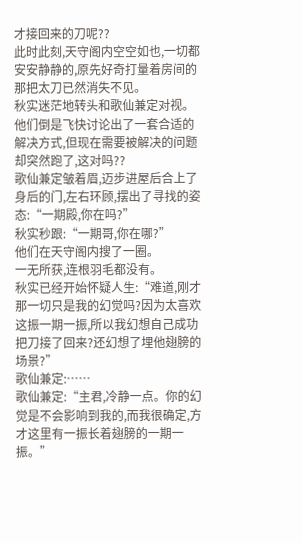才接回来的刀呢??
此时此刻,天守阁内空空如也,一切都安安静静的,原先好奇打量着房间的那把太刀已然消失不见。
秋实迷茫地转头和歌仙兼定对视。
他们倒是飞快讨论出了一套合适的解决方式,但现在需要被解决的问题却突然跑了,这对吗??
歌仙兼定皱着眉,迈步进屋后合上了身后的门,左右环顾,摆出了寻找的姿态:“一期殿,你在吗?”
秋实秒跟:“一期哥,你在哪?”
他们在天守阁内搜了一圈。
一无所获,连根羽毛都没有。
秋实已经开始怀疑人生:“难道,刚才那一切只是我的幻觉吗?因为太喜欢这振一期一振,所以我幻想自己成功把刀接了回来?还幻想了埋他翅膀的场景?”
歌仙兼定:……
歌仙兼定:“主君,冷静一点。你的幻觉是不会影响到我的,而我很确定,方才这里有一振长着翅膀的一期一振。”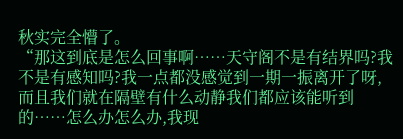秋实完全懵了。
“那这到底是怎么回事啊……天守阁不是有结界吗?我不是有感知吗?我一点都没感觉到一期一振离开了呀,而且我们就在隔壁有什么动静我们都应该能听到的……怎么办怎么办,我现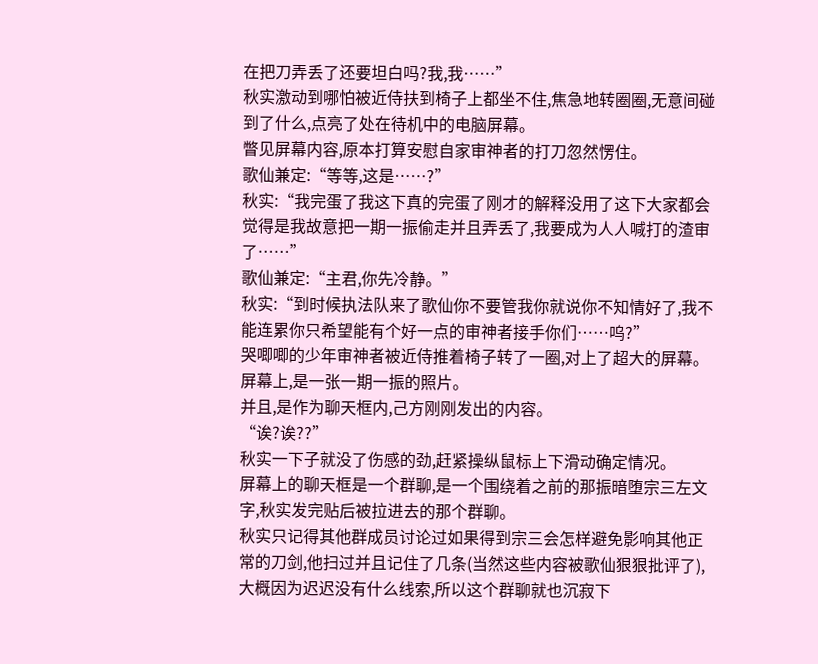在把刀弄丢了还要坦白吗?我,我……”
秋实激动到哪怕被近侍扶到椅子上都坐不住,焦急地转圈圈,无意间碰到了什么,点亮了处在待机中的电脑屏幕。
瞥见屏幕内容,原本打算安慰自家审神者的打刀忽然愣住。
歌仙兼定:“等等,这是……?”
秋实:“我完蛋了我这下真的完蛋了刚才的解释没用了这下大家都会觉得是我故意把一期一振偷走并且弄丢了,我要成为人人喊打的渣审了……”
歌仙兼定:“主君,你先冷静。”
秋实:“到时候执法队来了歌仙你不要管我你就说你不知情好了,我不能连累你只希望能有个好一点的审神者接手你们……呜?”
哭唧唧的少年审神者被近侍推着椅子转了一圈,对上了超大的屏幕。
屏幕上,是一张一期一振的照片。
并且,是作为聊天框内,己方刚刚发出的内容。
“诶?诶??”
秋实一下子就没了伤感的劲,赶紧操纵鼠标上下滑动确定情况。
屏幕上的聊天框是一个群聊,是一个围绕着之前的那振暗堕宗三左文字,秋实发完贴后被拉进去的那个群聊。
秋实只记得其他群成员讨论过如果得到宗三会怎样避免影响其他正常的刀剑,他扫过并且记住了几条(当然这些内容被歌仙狠狠批评了),大概因为迟迟没有什么线索,所以这个群聊就也沉寂下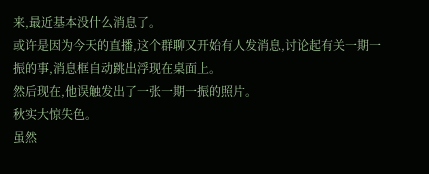来,最近基本没什么消息了。
或许是因为今天的直播,这个群聊又开始有人发消息,讨论起有关一期一振的事,消息框自动跳出浮现在桌面上。
然后现在,他误触发出了一张一期一振的照片。
秋实大惊失色。
虽然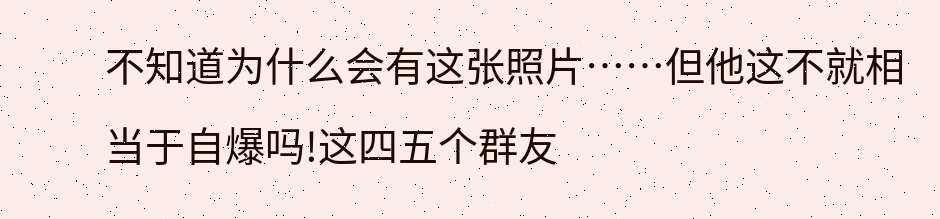不知道为什么会有这张照片……但他这不就相当于自爆吗!这四五个群友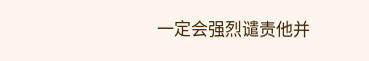一定会强烈谴责他并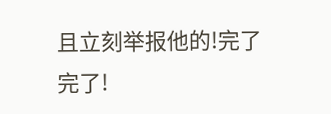且立刻举报他的!完了完了!